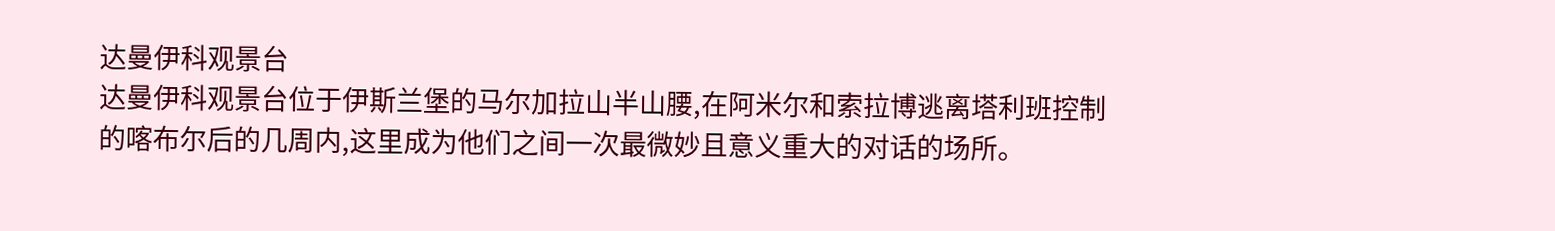达曼伊科观景台
达曼伊科观景台位于伊斯兰堡的马尔加拉山半山腰,在阿米尔和索拉博逃离塔利班控制的喀布尔后的几周内,这里成为他们之间一次最微妙且意义重大的对话的场所。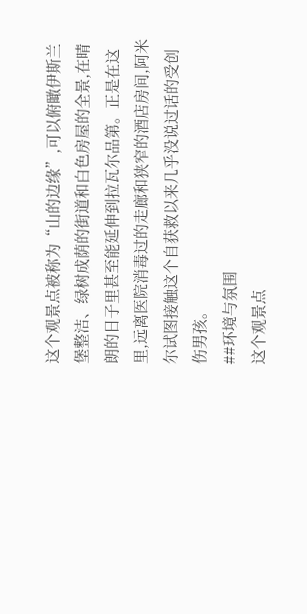这个观景点被称为“山的边缘”,可以俯瞰伊斯兰堡整洁、绿树成荫的街道和白色房屋的全景,在晴朗的日子里甚至能延伸到拉瓦尔品第。正是在这里,远离医院消毒过的走廊和狭窄的酒店房间,阿米尔试图接触这个自获救以来几乎没说过话的受创伤男孩。
##环境与氛围
这个观景点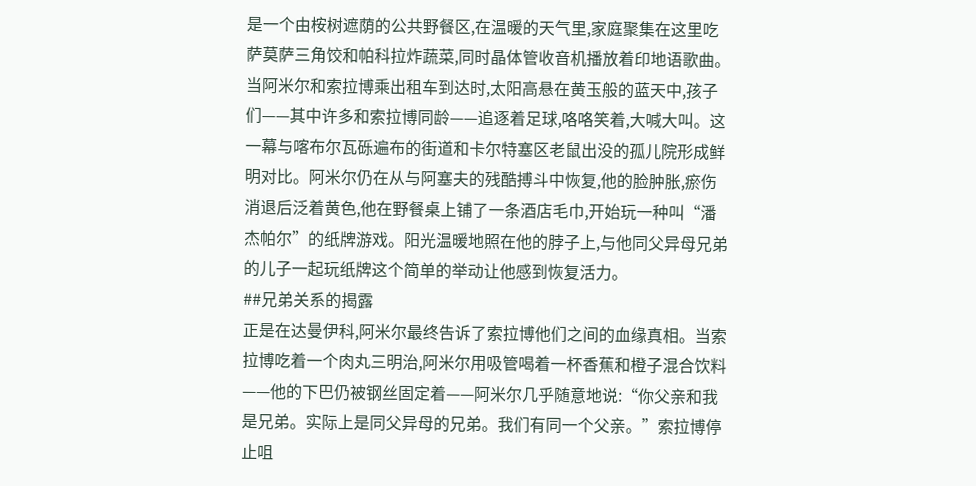是一个由桉树遮荫的公共野餐区,在温暖的天气里,家庭聚集在这里吃萨莫萨三角饺和帕科拉炸蔬菜,同时晶体管收音机播放着印地语歌曲。当阿米尔和索拉博乘出租车到达时,太阳高悬在黄玉般的蓝天中,孩子们——其中许多和索拉博同龄——追逐着足球,咯咯笑着,大喊大叫。这一幕与喀布尔瓦砾遍布的街道和卡尔特塞区老鼠出没的孤儿院形成鲜明对比。阿米尔仍在从与阿塞夫的残酷搏斗中恢复,他的脸肿胀,瘀伤消退后泛着黄色,他在野餐桌上铺了一条酒店毛巾,开始玩一种叫“潘杰帕尔”的纸牌游戏。阳光温暖地照在他的脖子上,与他同父异母兄弟的儿子一起玩纸牌这个简单的举动让他感到恢复活力。
##兄弟关系的揭露
正是在达曼伊科,阿米尔最终告诉了索拉博他们之间的血缘真相。当索拉博吃着一个肉丸三明治,阿米尔用吸管喝着一杯香蕉和橙子混合饮料——他的下巴仍被钢丝固定着——阿米尔几乎随意地说:“你父亲和我是兄弟。实际上是同父异母的兄弟。我们有同一个父亲。”索拉博停止咀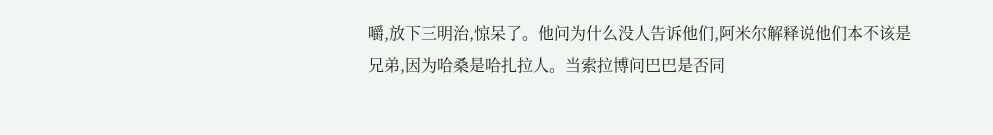嚼,放下三明治,惊呆了。他问为什么没人告诉他们,阿米尔解释说他们本不该是兄弟,因为哈桑是哈扎拉人。当索拉博问巴巴是否同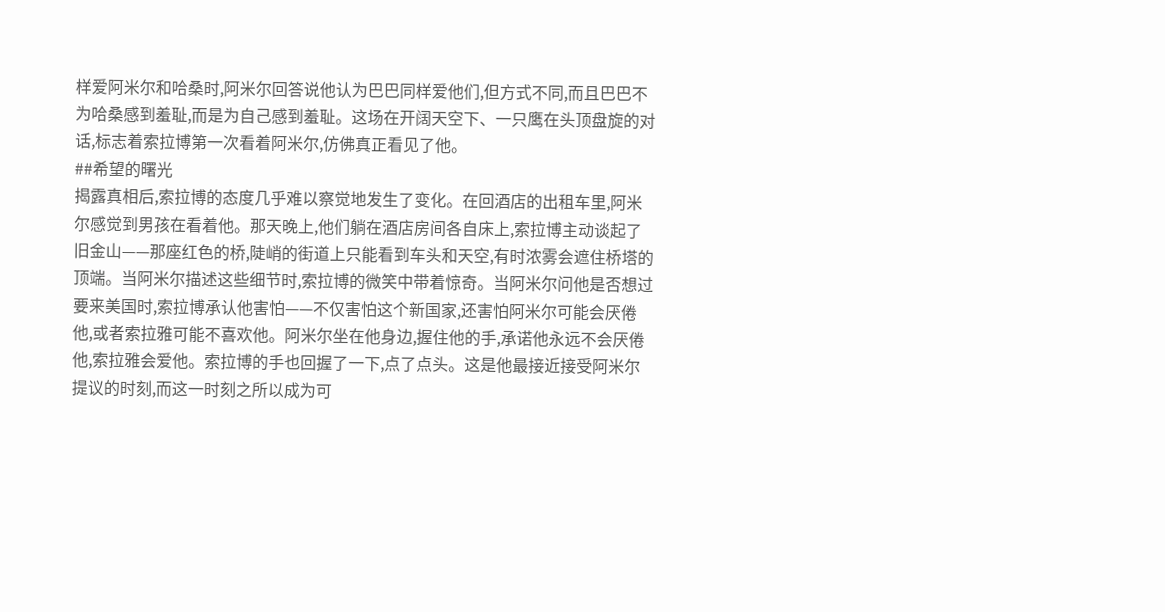样爱阿米尔和哈桑时,阿米尔回答说他认为巴巴同样爱他们,但方式不同,而且巴巴不为哈桑感到羞耻,而是为自己感到羞耻。这场在开阔天空下、一只鹰在头顶盘旋的对话,标志着索拉博第一次看着阿米尔,仿佛真正看见了他。
##希望的曙光
揭露真相后,索拉博的态度几乎难以察觉地发生了变化。在回酒店的出租车里,阿米尔感觉到男孩在看着他。那天晚上,他们躺在酒店房间各自床上,索拉博主动谈起了旧金山——那座红色的桥,陡峭的街道上只能看到车头和天空,有时浓雾会遮住桥塔的顶端。当阿米尔描述这些细节时,索拉博的微笑中带着惊奇。当阿米尔问他是否想过要来美国时,索拉博承认他害怕——不仅害怕这个新国家,还害怕阿米尔可能会厌倦他,或者索拉雅可能不喜欢他。阿米尔坐在他身边,握住他的手,承诺他永远不会厌倦他,索拉雅会爱他。索拉博的手也回握了一下,点了点头。这是他最接近接受阿米尔提议的时刻,而这一时刻之所以成为可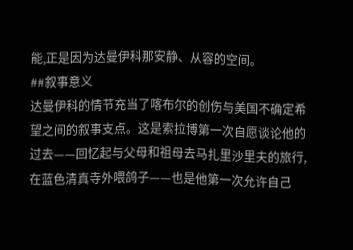能,正是因为达曼伊科那安静、从容的空间。
##叙事意义
达曼伊科的情节充当了喀布尔的创伤与美国不确定希望之间的叙事支点。这是索拉博第一次自愿谈论他的过去——回忆起与父母和祖母去马扎里沙里夫的旅行,在蓝色清真寺外喂鸽子——也是他第一次允许自己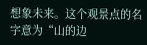想象未来。这个观景点的名字意为“山的边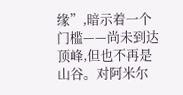缘”,暗示着一个门槛——尚未到达顶峰,但也不再是山谷。对阿米尔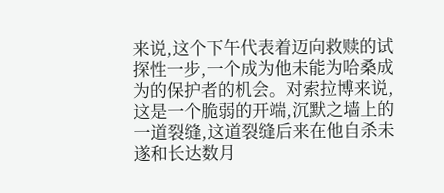来说,这个下午代表着迈向救赎的试探性一步,一个成为他未能为哈桑成为的保护者的机会。对索拉博来说,这是一个脆弱的开端,沉默之墙上的一道裂缝,这道裂缝后来在他自杀未遂和长达数月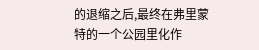的退缩之后,最终在弗里蒙特的一个公园里化作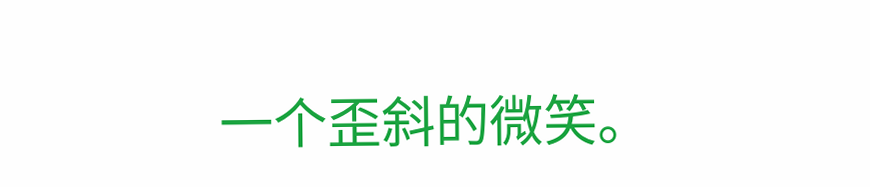一个歪斜的微笑。